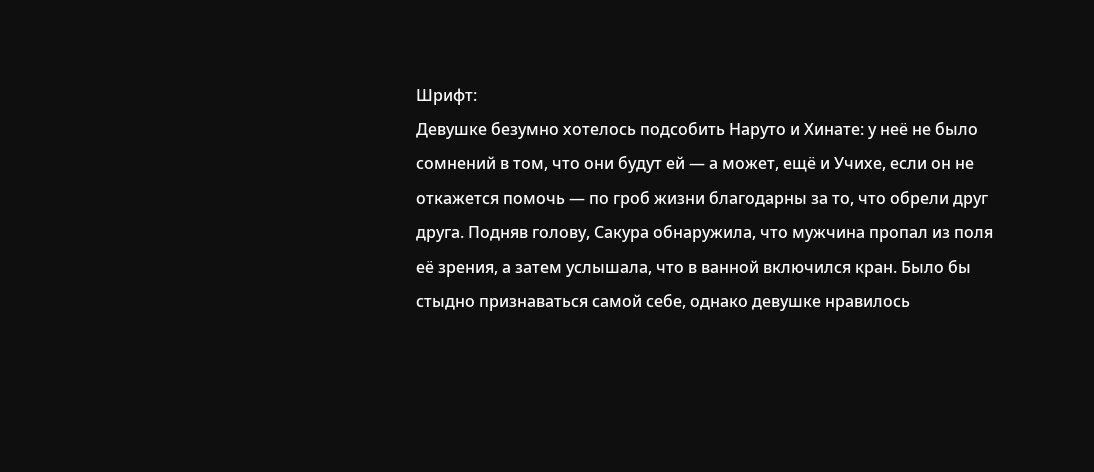Шрифт:
Девушке безумно хотелось подсобить Наруто и Хинате: у неё не было сомнений в том, что они будут ей — а может, ещё и Учихе, если он не откажется помочь — по гроб жизни благодарны за то, что обрели друг друга. Подняв голову, Сакура обнаружила, что мужчина пропал из поля её зрения, а затем услышала, что в ванной включился кран. Было бы стыдно признаваться самой себе, однако девушке нравилось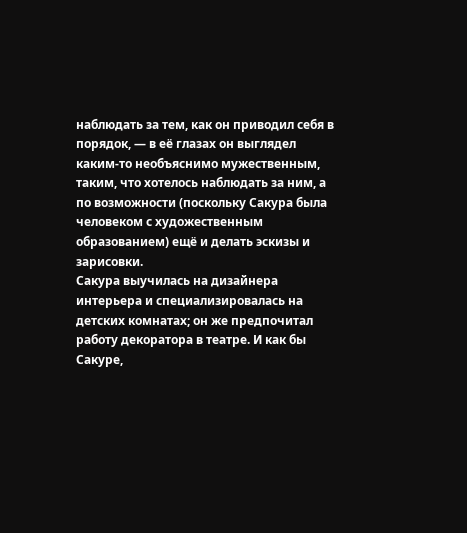наблюдать за тем, как он приводил себя в порядок, — в её глазах он выглядел каким-то необъяснимо мужественным, таким, что хотелось наблюдать за ним, а по возможности (поскольку Сакура была человеком с художественным образованием) ещё и делать эскизы и зарисовки.
Сакура выучилась на дизайнера интерьера и специализировалась на детских комнатах; он же предпочитал работу декоратора в театре. И как бы Сакуре,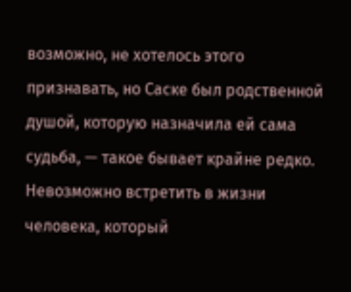возможно, не хотелось этого признавать, но Саске был родственной душой, которую назначила ей сама судьба, — такое бывает крайне редко. Невозможно встретить в жизни человека, который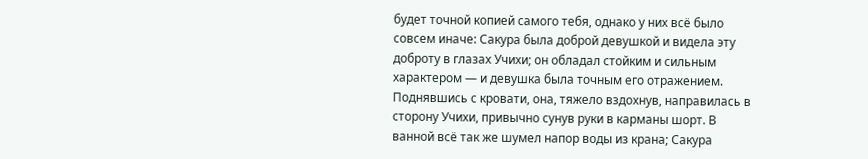будет точной копией самого тебя, однако у них всё было совсем иначе: Сакура была доброй девушкой и видела эту доброту в глазах Учихи; он обладал стойким и сильным характером — и девушка была точным его отражением.
Поднявшись с кровати, она, тяжело вздохнув, направилась в сторону Учихи, привычно сунув руки в карманы шорт. В ванной всё так же шумел напор воды из крана; Сакура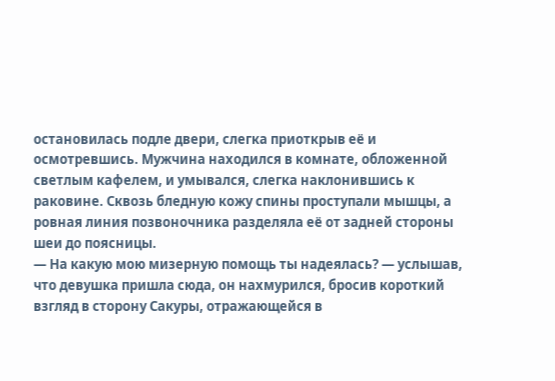остановилась подле двери, слегка приоткрыв её и осмотревшись. Мужчина находился в комнате, обложенной светлым кафелем, и умывался, слегка наклонившись к раковине. Сквозь бледную кожу спины проступали мышцы, а ровная линия позвоночника разделяла её от задней стороны шеи до поясницы.
— На какую мою мизерную помощь ты надеялась? — услышав, что девушка пришла сюда, он нахмурился, бросив короткий взгляд в сторону Сакуры, отражающейся в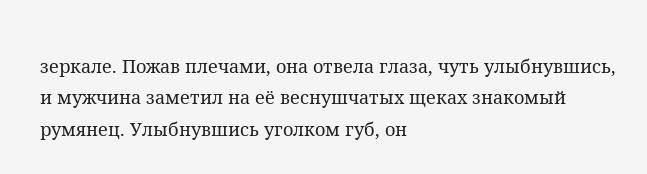зеркале. Пожав плечами, она отвела глаза, чуть улыбнувшись, и мужчина заметил на её веснушчатых щеках знакомый румянец. Улыбнувшись уголком губ, он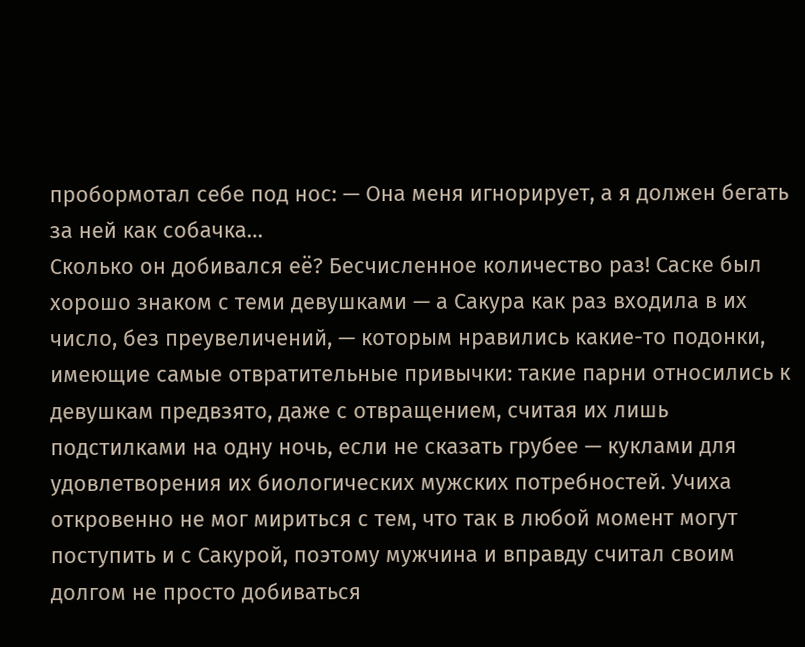пробормотал себе под нос: — Она меня игнорирует, а я должен бегать за ней как собачка…
Сколько он добивался её? Бесчисленное количество раз! Саске был хорошо знаком с теми девушками — а Сакура как раз входила в их число, без преувеличений, — которым нравились какие-то подонки, имеющие самые отвратительные привычки: такие парни относились к девушкам предвзято, даже с отвращением, считая их лишь подстилками на одну ночь, если не сказать грубее — куклами для удовлетворения их биологических мужских потребностей. Учиха откровенно не мог мириться с тем, что так в любой момент могут поступить и с Сакурой, поэтому мужчина и вправду считал своим долгом не просто добиваться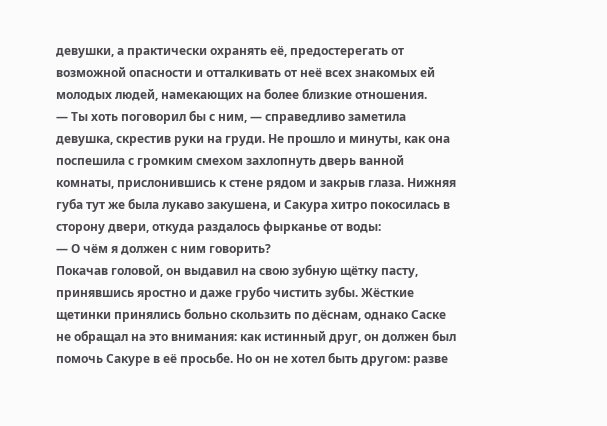девушки, а практически охранять её, предостерегать от возможной опасности и отталкивать от неё всех знакомых ей молодых людей, намекающих на более близкие отношения.
— Ты хоть поговорил бы с ним, — справедливо заметила девушка, скрестив руки на груди. Не прошло и минуты, как она поспешила с громким смехом захлопнуть дверь ванной комнаты, прислонившись к стене рядом и закрыв глаза. Нижняя губа тут же была лукаво закушена, и Сакура хитро покосилась в сторону двери, откуда раздалось фырканье от воды:
— О чём я должен с ним говорить?
Покачав головой, он выдавил на свою зубную щётку пасту, принявшись яростно и даже грубо чистить зубы. Жёсткие щетинки принялись больно скользить по дёснам, однако Саске не обращал на это внимания: как истинный друг, он должен был помочь Сакуре в её просьбе. Но он не хотел быть другом: разве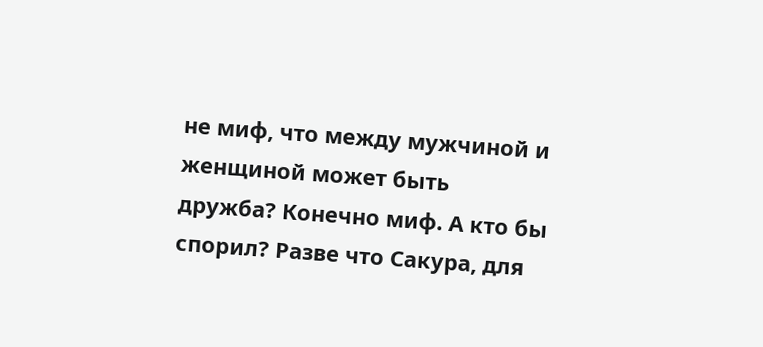не миф, что между мужчиной и женщиной может быть дружба? Конечно миф. А кто бы спорил? Разве что Сакура, для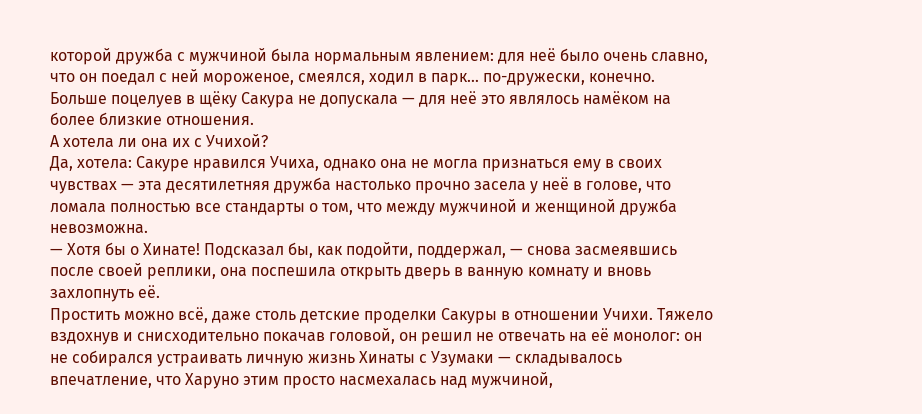которой дружба с мужчиной была нормальным явлением: для неё было очень славно, что он поедал с ней мороженое, смеялся, ходил в парк… по-дружески, конечно. Больше поцелуев в щёку Сакура не допускала — для неё это являлось намёком на более близкие отношения.
А хотела ли она их с Учихой?
Да, хотела: Сакуре нравился Учиха, однако она не могла признаться ему в своих чувствах — эта десятилетняя дружба настолько прочно засела у неё в голове, что ломала полностью все стандарты о том, что между мужчиной и женщиной дружба невозможна.
— Хотя бы о Хинате! Подсказал бы, как подойти, поддержал, — снова засмеявшись после своей реплики, она поспешила открыть дверь в ванную комнату и вновь захлопнуть её.
Простить можно всё, даже столь детские проделки Сакуры в отношении Учихи. Тяжело вздохнув и снисходительно покачав головой, он решил не отвечать на её монолог: он не собирался устраивать личную жизнь Хинаты с Узумаки — складывалось впечатление, что Харуно этим просто насмехалась над мужчиной,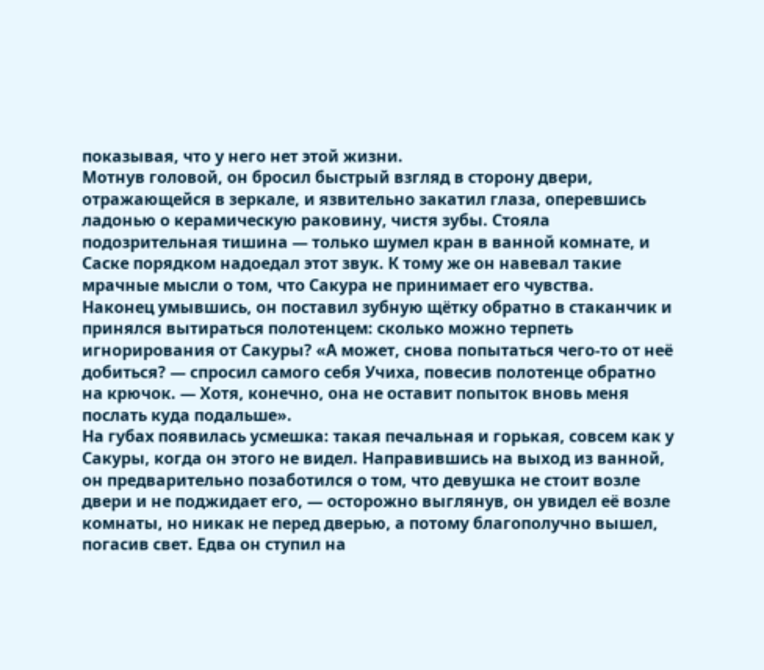показывая, что у него нет этой жизни.
Мотнув головой, он бросил быстрый взгляд в сторону двери, отражающейся в зеркале, и язвительно закатил глаза, оперевшись ладонью о керамическую раковину, чистя зубы. Стояла подозрительная тишина — только шумел кран в ванной комнате, и Саске порядком надоедал этот звук. К тому же он навевал такие мрачные мысли о том, что Сакура не принимает его чувства.
Наконец умывшись, он поставил зубную щётку обратно в стаканчик и принялся вытираться полотенцем: сколько можно терпеть игнорирования от Сакуры? «А может, снова попытаться чего-то от неё добиться? — спросил самого себя Учиха, повесив полотенце обратно на крючок. — Хотя, конечно, она не оставит попыток вновь меня послать куда подальше».
На губах появилась усмешка: такая печальная и горькая, совсем как у Сакуры, когда он этого не видел. Направившись на выход из ванной, он предварительно позаботился о том, что девушка не стоит возле двери и не поджидает его, — осторожно выглянув, он увидел её возле комнаты, но никак не перед дверью, а потому благополучно вышел, погасив свет. Едва он ступил на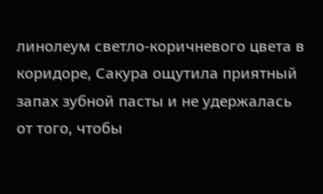линолеум светло-коричневого цвета в коридоре, Сакура ощутила приятный запах зубной пасты и не удержалась от того, чтобы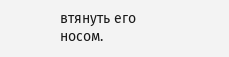втянуть его носом.